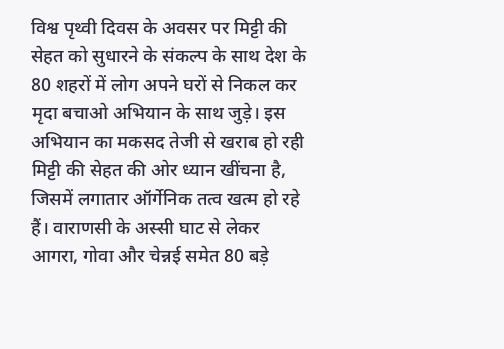विश्व पृथ्वी दिवस के अवसर पर मिट्टी की सेहत को सुधारने के संकल्प के साथ देश के 80 शहरों में लोग अपने घरों से निकल कर मृदा बचाओ अभियान के साथ जुड़े। इस अभियान का मकसद तेजी से खराब हो रही मिट्टी की सेहत की ओर ध्यान खींचना है, जिसमें लगातार ऑर्गेनिक तत्व खत्म हो रहे हैं। वाराणसी के अस्सी घाट से लेकर आगरा, गोवा और चेन्नई समेत 80 बड़े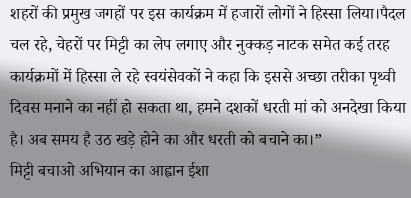शहरों की प्रमुख जगहों पर इस कार्यक्रम में हजारों लोगों ने हिस्सा लिया।पैदल चल रहे, चेहरों पर मिट्टी का लेप लगाए और नुक्कड़ नाटक समेत कई तरह कार्यक्रमों में हिस्सा ले रहे स्वयंसेवकों ने कहा कि इससे अच्छा तरीका पृथ्वी दिवस मनाने का नहीं हो सकता था, हमने दशकों धरती मां को अनदेखा किया है। अब समय है उठ खड़े होने का और धरती को बचाने का।”
मिट्टी बचाओ अभियान का आह्वान ईशा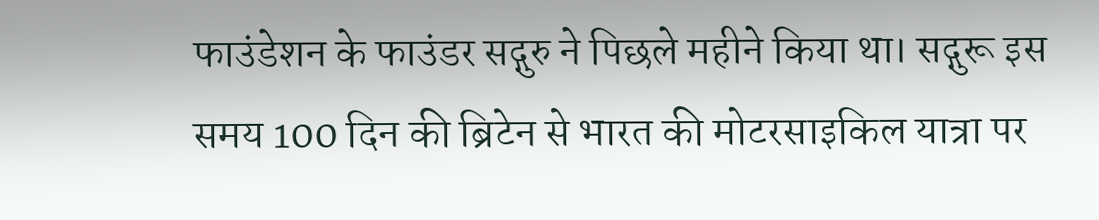फाउंडेशन के फाउंडर सद्गुरु ने पिछले महीने किया था। सद्गुरू इस समय 100 दिन की ब्रिटेन से भारत की मोटरसाइकिल यात्रा पर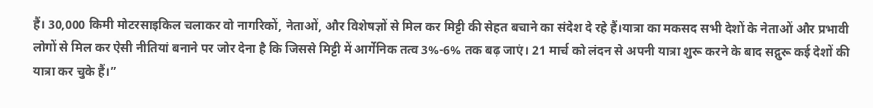हैं। 30,000 किमी मोटरसाइकिल चलाकर वो नागरिकों, नेताओं, और विशेषज्ञों से मिल कर मिट्टी की सेहत बचाने का संदेश दे रहे हैं।यात्रा का मकसद सभी देशों के नेताओं और प्रभावी लोगों से मिल कर ऐसी नीतियां बनाने पर जोर देना है कि जिससे मिट्टी में आर्गेनिक तत्व 3%-6% तक बढ़ जाएं। 21 मार्च को लंदन से अपनी यात्रा शुरू करने के बाद सद्गुरू कई देशों की यात्रा कर चुके हैं।”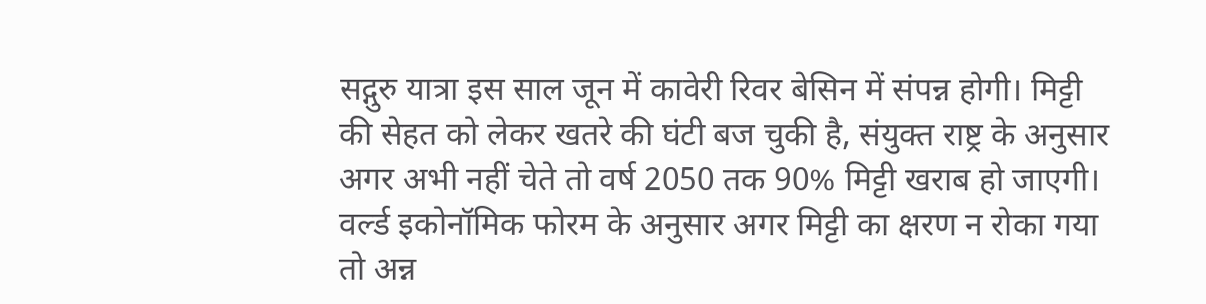सद्गुरु यात्रा इस साल जून में कावेरी रिवर बेसिन में संपन्न होगी। मिट्टी की सेहत को लेकर खतरे की घंटी बज चुकी है, संयुक्त राष्ट्र के अनुसार अगर अभी नहीं चेते तो वर्ष 2050 तक 90% मिट्टी खराब हो जाएगी। वर्ल्ड इकोनॉमिक फोरम के अनुसार अगर मिट्टी का क्षरण न रोका गया तो अन्न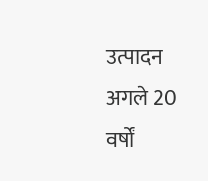उत्पादन अगले 20 वर्षों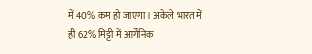में 40% कम हो जाएगा। अकेले भारत में ही 62% मिट्टी में आर्गेनिक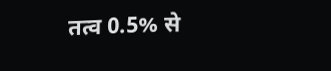तत्व 0.5% से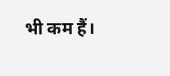भी कम हैं।